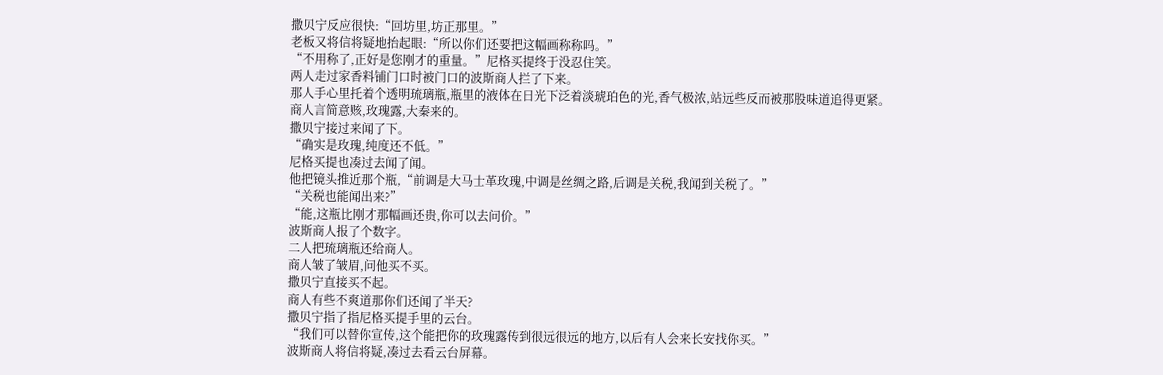撒贝宁反应很快:“回坊里,坊正那里。”
老板又将信将疑地抬起眼:“所以你们还要把这幅画称称吗。”
“不用称了,正好是您刚才的重量。”尼格买提终于没忍住笑。
两人走过家香料铺门口时被门口的波斯商人拦了下来。
那人手心里托着个透明琉璃瓶,瓶里的液体在日光下泛着淡琥珀色的光,香气极浓,站远些反而被那股味道追得更紧。
商人言简意赅,玫瑰露,大秦来的。
撒贝宁接过来闻了下。
“确实是玫瑰,纯度还不低。”
尼格买提也凑过去闻了闻。
他把镜头推近那个瓶,“前调是大马士革玫瑰,中调是丝绸之路,后调是关税,我闻到关税了。”
“关税也能闻出来?”
“能,这瓶比刚才那幅画还贵,你可以去问价。”
波斯商人报了个数字。
二人把琉璃瓶还给商人。
商人皱了皱眉,问他买不买。
撒贝宁直接买不起。
商人有些不爽道那你们还闻了半天?
撒贝宁指了指尼格买提手里的云台。
“我们可以替你宣传,这个能把你的玫瑰露传到很远很远的地方,以后有人会来长安找你买。”
波斯商人将信将疑,凑过去看云台屏幕。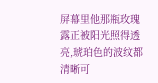屏幕里他那瓶玫瑰露正被阳光照得透亮,琥珀色的波纹都清晰可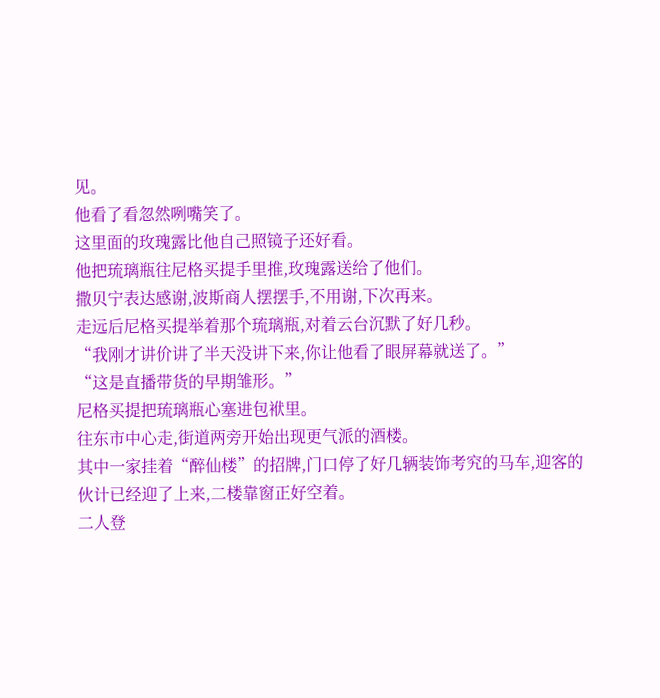见。
他看了看忽然咧嘴笑了。
这里面的玫瑰露比他自己照镜子还好看。
他把琉璃瓶往尼格买提手里推,玫瑰露送给了他们。
撒贝宁表达感谢,波斯商人摆摆手,不用谢,下次再来。
走远后尼格买提举着那个琉璃瓶,对着云台沉默了好几秒。
“我刚才讲价讲了半天没讲下来,你让他看了眼屏幕就送了。”
“这是直播带货的早期雏形。”
尼格买提把琉璃瓶心塞进包袱里。
往东市中心走,街道两旁开始出现更气派的酒楼。
其中一家挂着“醉仙楼”的招牌,门口停了好几辆装饰考究的马车,迎客的伙计已经迎了上来,二楼靠窗正好空着。
二人登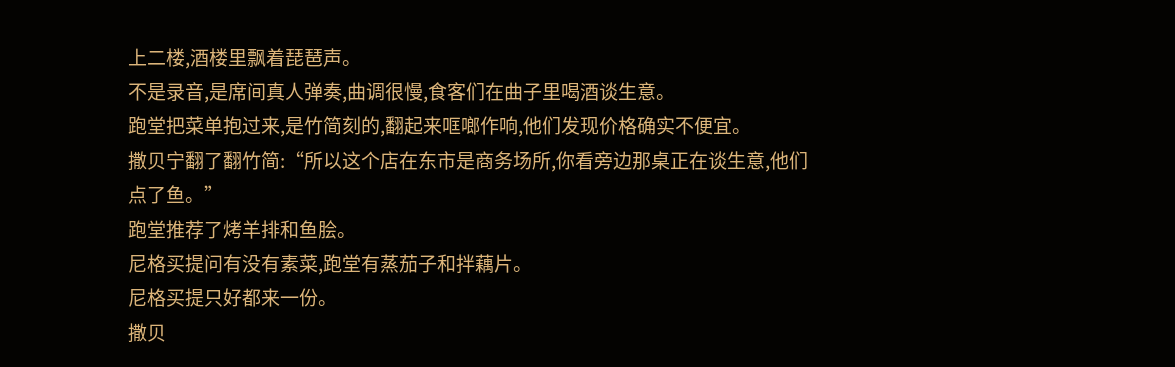上二楼,酒楼里飘着琵琶声。
不是录音,是席间真人弹奏,曲调很慢,食客们在曲子里喝酒谈生意。
跑堂把菜单抱过来,是竹简刻的,翻起来哐啷作响,他们发现价格确实不便宜。
撒贝宁翻了翻竹简:“所以这个店在东市是商务场所,你看旁边那桌正在谈生意,他们点了鱼。”
跑堂推荐了烤羊排和鱼脍。
尼格买提问有没有素菜,跑堂有蒸茄子和拌藕片。
尼格买提只好都来一份。
撒贝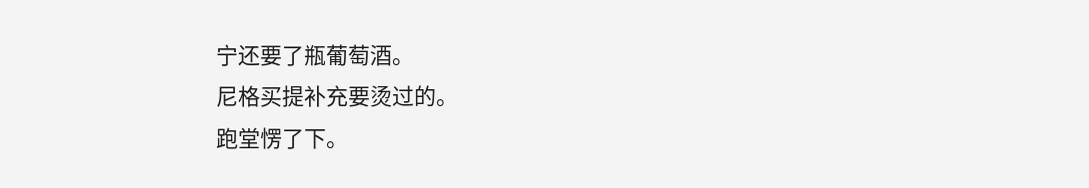宁还要了瓶葡萄酒。
尼格买提补充要烫过的。
跑堂愣了下。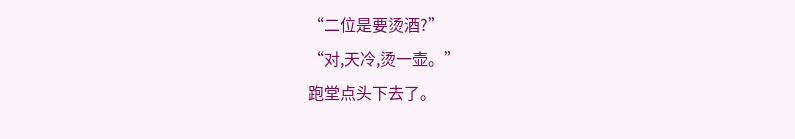“二位是要烫酒?”
“对,天冷,烫一壶。”
跑堂点头下去了。